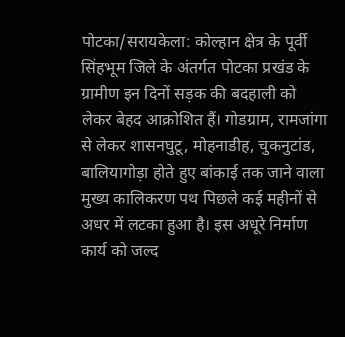पोटका/सरायकेला: कोल्हान क्षेत्र के पूर्वी सिंहभूम जिले के अंतर्गत पोटका प्रखंड के ग्रामीण इन दिनों सड़क की बदहाली को लेकर बेहद आक्रोशित हैं। गोडग्राम, रामजांगा से लेकर शासनघुटू, मोहनाडीह, चुकनुटांड, बालियागोड़ा होते हुए बांकाई तक जाने वाला मुख्य कालिकरण पथ पिछले कई महीनों से अधर में लटका हुआ है। इस अधूरे निर्माण कार्य को जल्द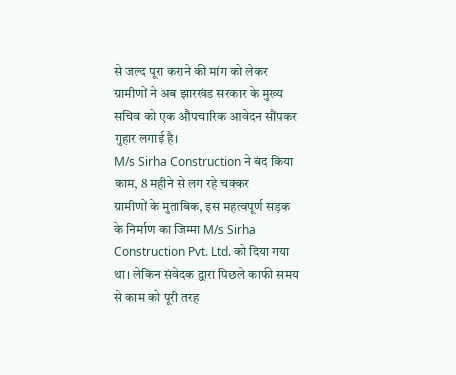से जल्द पूरा कराने की मांग को लेकर ग्रामीणों ने अब झारखंड सरकार के मुख्य सचिव को एक औपचारिक आवेदन सौंपकर गुहार लगाई है।
M/s Sirha Construction ने बंद किया काम, 8 महीने से लग रहे चक्कर
ग्रामीणों के मुताबिक, इस महत्वपूर्ण सड़क के निर्माण का जिम्मा M/s Sirha Construction Pvt. Ltd. को दिया गया था। लेकिन संवेदक द्वारा पिछले काफी समय से काम को पूरी तरह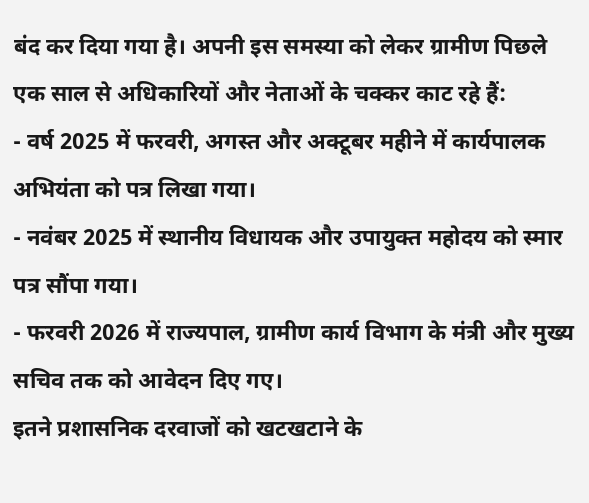बंद कर दिया गया है। अपनी इस समस्या को लेकर ग्रामीण पिछले एक साल से अधिकारियों और नेताओं के चक्कर काट रहे हैं:
- वर्ष 2025 में फरवरी, अगस्त और अक्टूबर महीने में कार्यपालक अभियंता को पत्र लिखा गया।
- नवंबर 2025 में स्थानीय विधायक और उपायुक्त महोदय को स्मार पत्र सौंपा गया।
- फरवरी 2026 में राज्यपाल, ग्रामीण कार्य विभाग के मंत्री और मुख्य सचिव तक को आवेदन दिए गए।
इतने प्रशासनिक दरवाजों को खटखटाने के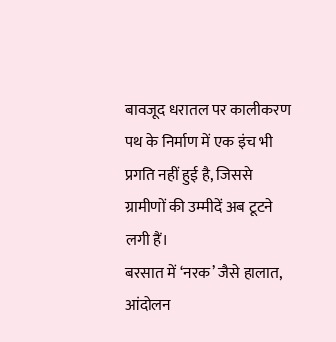बावजूद धरातल पर कालीकरण पथ के निर्माण में एक इंच भी प्रगति नहीं हुई है, जिससे ग्रामीणों की उम्मीदें अब टूटने लगी हैं।
बरसात में ‘नरक’ जैसे हालात, आंदोलन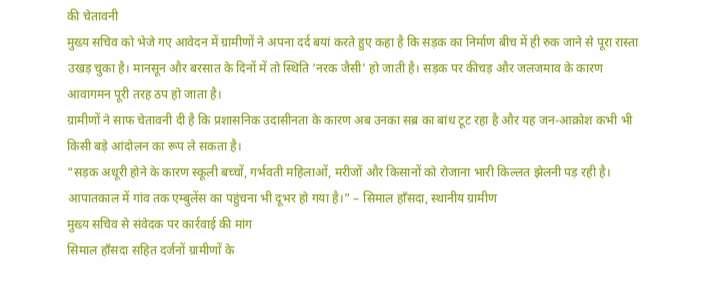की चेतावनी
मुख्य सचिव को भेजे गए आवेदन में ग्रामीणों ने अपना दर्द बयां करते हुए कहा है कि सड़क का निर्माण बीच में ही रुक जाने से पूरा रास्ता उखड़ चुका है। मानसून और बरसात के दिनों में तो स्थिति ‘नरक जैसी’ हो जाती है। सड़क पर कीचड़ और जलजमाव के कारण आवागमन पूरी तरह ठप हो जाता है।
ग्रामीणों ने साफ चेतावनी दी है कि प्रशासनिक उदासीनता के कारण अब उनका सब्र का बांध टूट रहा है और यह जन-आक्रोश कभी भी किसी बड़े आंदोलन का रूप ले सकता है।
“सड़क अधूरी होने के कारण स्कूली बच्चों, गर्भवती महिलाओं, मरीजों और किसानों को रोजाना भारी किल्लत झेलनी पड़ रही है। आपातकाल में गांव तक एम्बुलेंस का पहुंचना भी दूभर हो गया है।” – सिमाल हाँसदा, स्थानीय ग्रामीण
मुख्य सचिव से संवेदक पर कार्रवाई की मांग
सिमाल हाँसदा सहित दर्जनों ग्रामीणों के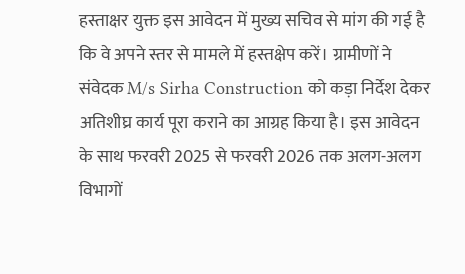हस्ताक्षर युक्त इस आवेदन में मुख्य सचिव से मांग की गई है कि वे अपने स्तर से मामले में हस्तक्षेप करें। ग्रामीणों ने संवेदक M/s Sirha Construction को कड़ा निर्देश देकर अतिशीघ्र कार्य पूरा कराने का आग्रह किया है। इस आवेदन के साथ फरवरी 2025 से फरवरी 2026 तक अलग-अलग विभागों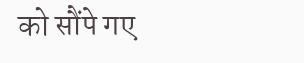को सौंपे गए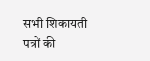सभी शिकायती पत्रों की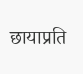छायाप्रति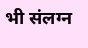भी संलग्न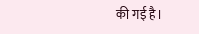की गई है।